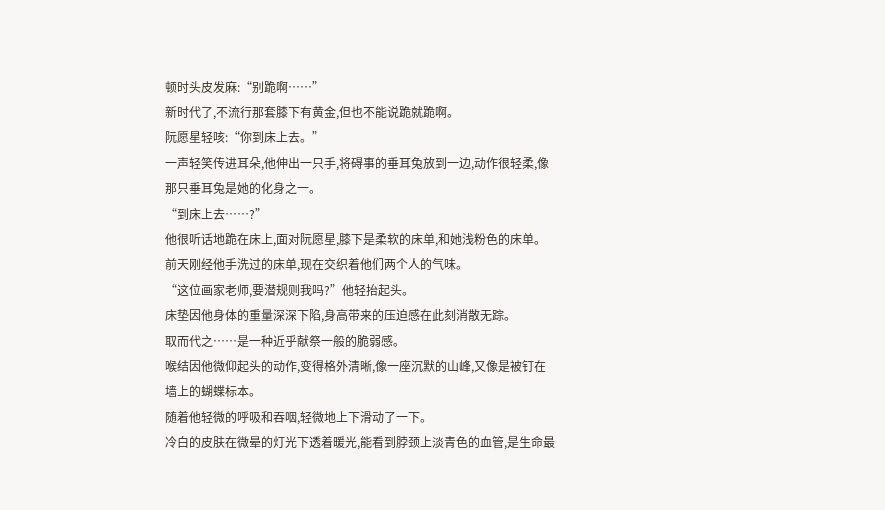顿时头皮发麻:“别跪啊……”
新时代了,不流行那套膝下有黄金,但也不能说跪就跪啊。
阮愿星轻咳:“你到床上去。”
一声轻笑传进耳朵,他伸出一只手,将碍事的垂耳兔放到一边,动作很轻柔,像那只垂耳兔是她的化身之一。
“到床上去……?”
他很听话地跪在床上,面对阮愿星,膝下是柔软的床单,和她浅粉色的床单。
前天刚经他手洗过的床单,现在交织着他们两个人的气味。
“这位画家老师,要潜规则我吗?”他轻抬起头。
床垫因他身体的重量深深下陷,身高带来的压迫感在此刻消散无踪。
取而代之……是一种近乎献祭一般的脆弱感。
喉结因他微仰起头的动作,变得格外清晰,像一座沉默的山峰,又像是被钉在墙上的蝴蝶标本。
随着他轻微的呼吸和吞咽,轻微地上下滑动了一下。
冷白的皮肤在微晕的灯光下透着暖光,能看到脖颈上淡青色的血管,是生命最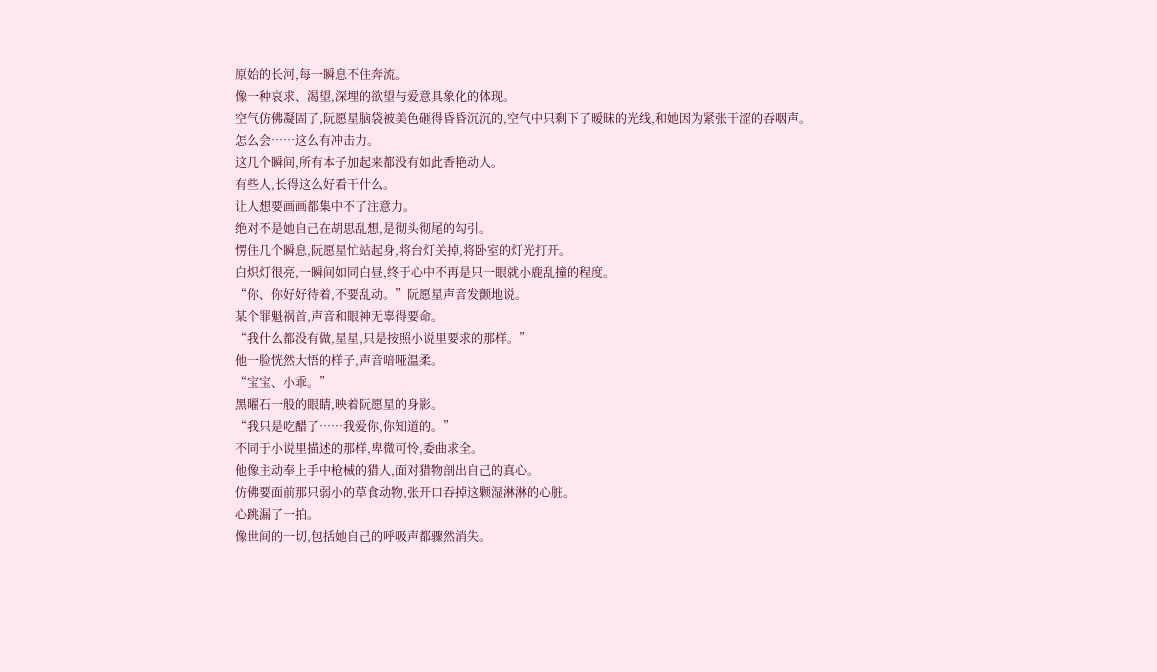原始的长河,每一瞬息不住奔流。
像一种哀求、渴望,深埋的欲望与爱意具象化的体现。
空气仿佛凝固了,阮愿星脑袋被美色砸得昏昏沉沉的,空气中只剩下了暧昧的光线,和她因为紧张干涩的吞咽声。
怎么会……这么有冲击力。
这几个瞬间,所有本子加起来都没有如此香艳动人。
有些人,长得这么好看干什么。
让人想要画画都集中不了注意力。
绝对不是她自己在胡思乱想,是彻头彻尾的勾引。
愣住几个瞬息,阮愿星忙站起身,将台灯关掉,将卧室的灯光打开。
白炽灯很亮,一瞬间如同白昼,终于心中不再是只一眼就小鹿乱撞的程度。
“你、你好好待着,不要乱动。”阮愿星声音发颤地说。
某个罪魁祸首,声音和眼神无辜得要命。
“我什么都没有做,星星,只是按照小说里要求的那样。”
他一脸恍然大悟的样子,声音喑哑温柔。
“宝宝、小乖。”
黑曜石一般的眼睛,映着阮愿星的身影。
“我只是吃醋了……我爱你,你知道的。”
不同于小说里描述的那样,卑微可怜,委曲求全。
他像主动奉上手中枪械的猎人,面对猎物剖出自己的真心。
仿佛要面前那只弱小的草食动物,张开口吞掉这颗湿淋淋的心脏。
心跳漏了一拍。
像世间的一切,包括她自己的呼吸声都骤然消失。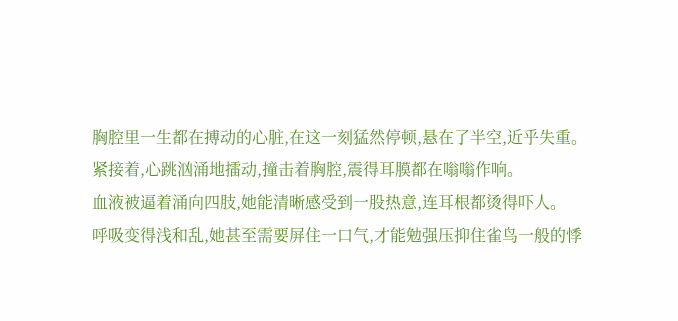胸腔里一生都在搏动的心脏,在这一刻猛然停顿,悬在了半空,近乎失重。
紧接着,心跳汹涌地擂动,撞击着胸腔,震得耳膜都在嗡嗡作响。
血液被逼着涌向四肢,她能清晰感受到一股热意,连耳根都烫得吓人。
呼吸变得浅和乱,她甚至需要屏住一口气,才能勉强压抑住雀鸟一般的悸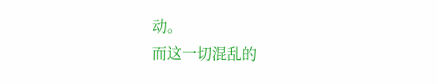动。
而这一切混乱的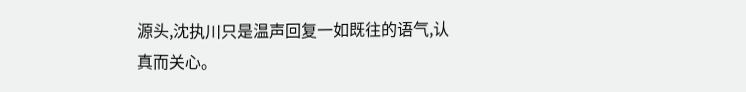源头,沈执川只是温声回复一如既往的语气,认真而关心。